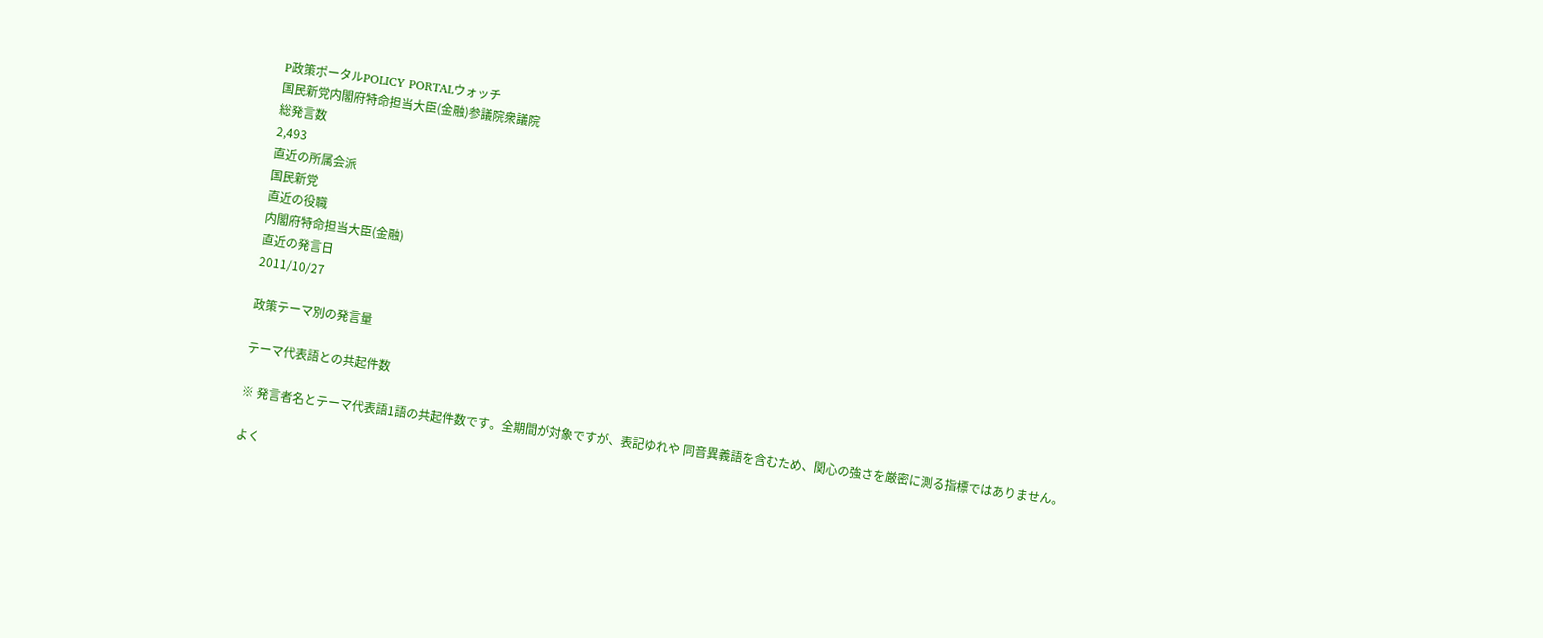P政策ポータルPOLICY PORTALウォッチ
国民新党内閣府特命担当大臣(金融)参議院衆議院
総発言数
2,493
直近の所属会派
国民新党
直近の役職
内閣府特命担当大臣(金融)
直近の発言日
2011/10/27

政策テーマ別の発言量

テーマ代表語との共起件数

※ 発言者名とテーマ代表語1語の共起件数です。全期間が対象ですが、表記ゆれや 同音異義語を含むため、関心の強さを厳密に測る指標ではありません。

よく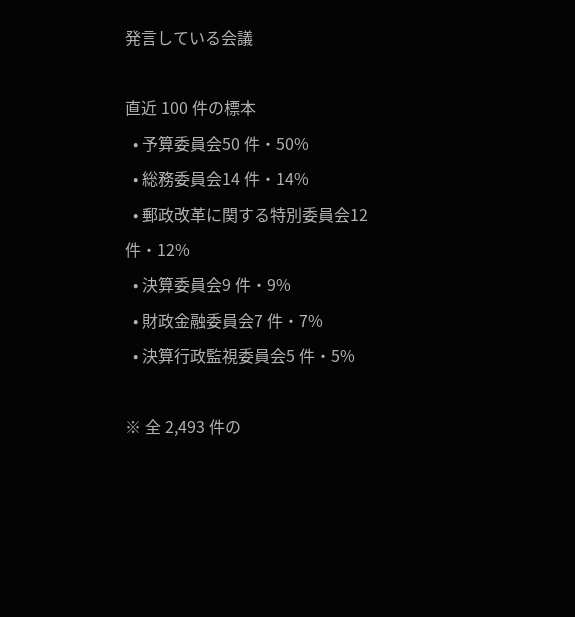発言している会議

直近 100 件の標本
  • 予算委員会50 件・50%
  • 総務委員会14 件・14%
  • 郵政改革に関する特別委員会12 件・12%
  • 決算委員会9 件・9%
  • 財政金融委員会7 件・7%
  • 決算行政監視委員会5 件・5%

※ 全 2,493 件の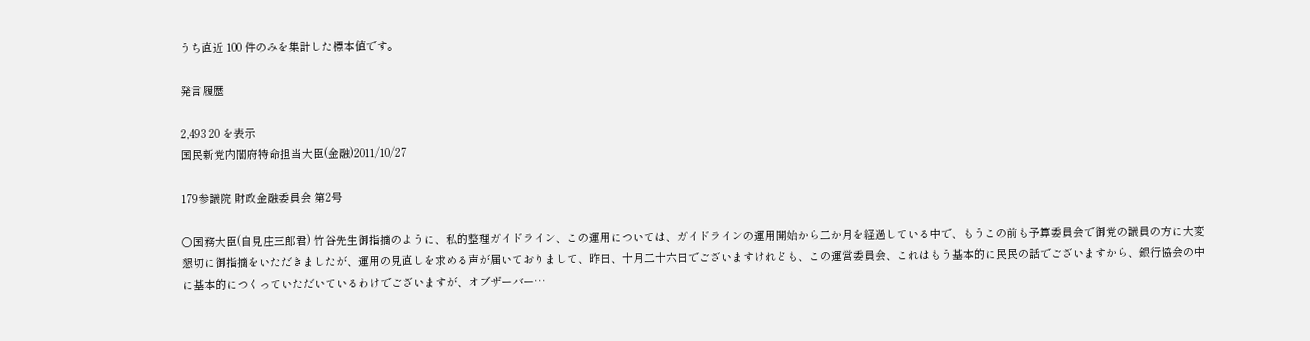うち直近 100 件のみを集計した標本値です。

発言履歴

2,493 20 を表示
国民新党内閣府特命担当大臣(金融)2011/10/27

179参議院 財政金融委員会 第2号

○国務大臣(自見庄三郎君) 竹谷先生御指摘のように、私的整理ガイドライン、この運用については、ガイドラインの運用開始から二か月を経過している中で、もうこの前も予算委員会で御党の議員の方に大変懇切に御指摘をいただきましたが、運用の見直しを求める声が届いておりまして、昨日、十月二十六日でございますけれども、この運営委員会、これはもう基本的に民民の話でございますから、銀行協会の中に基本的につくっていただいているわけでございますが、オブザーバー…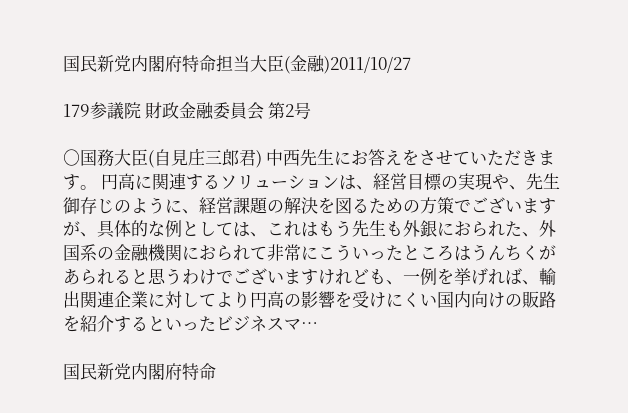国民新党内閣府特命担当大臣(金融)2011/10/27

179参議院 財政金融委員会 第2号

○国務大臣(自見庄三郎君) 中西先生にお答えをさせていただきます。 円高に関連するソリューションは、経営目標の実現や、先生御存じのように、経営課題の解決を図るための方策でございますが、具体的な例としては、これはもう先生も外銀におられた、外国系の金融機関におられて非常にこういったところはうんちくがあられると思うわけでございますけれども、一例を挙げれば、輸出関連企業に対してより円高の影響を受けにくい国内向けの販路を紹介するといったビジネスマ…

国民新党内閣府特命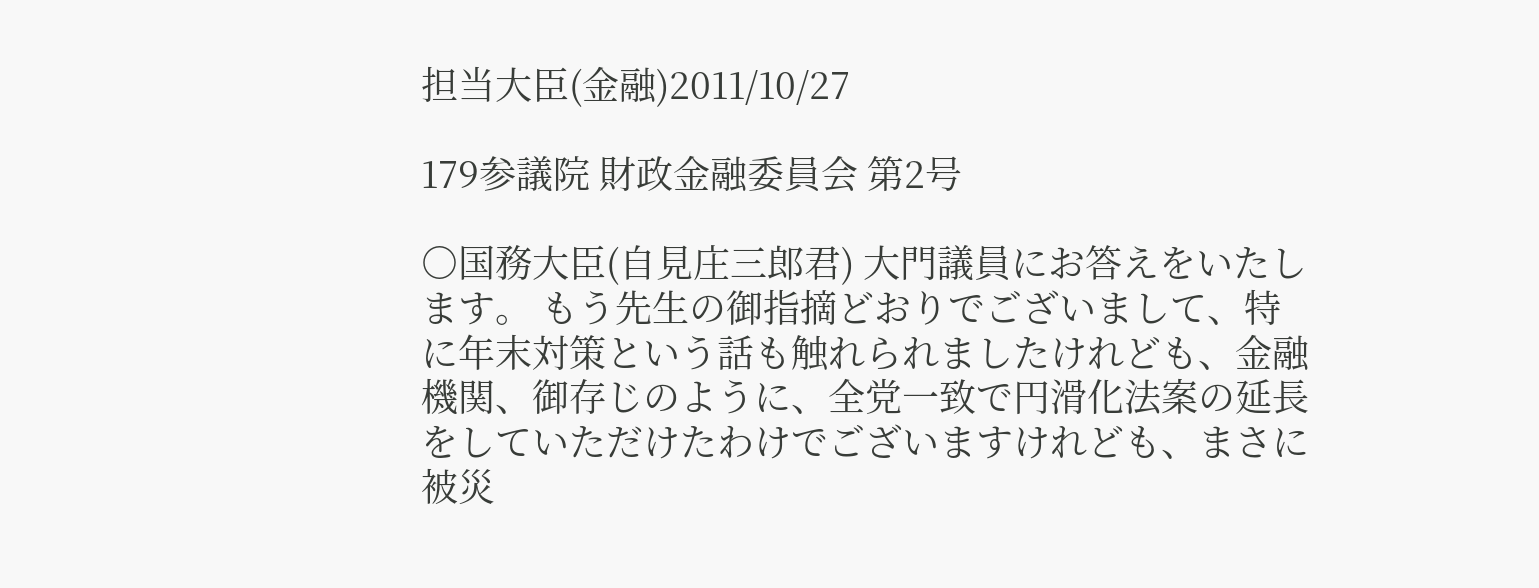担当大臣(金融)2011/10/27

179参議院 財政金融委員会 第2号

○国務大臣(自見庄三郎君) 大門議員にお答えをいたします。 もう先生の御指摘どおりでございまして、特に年末対策という話も触れられましたけれども、金融機関、御存じのように、全党一致で円滑化法案の延長をしていただけたわけでございますけれども、まさに被災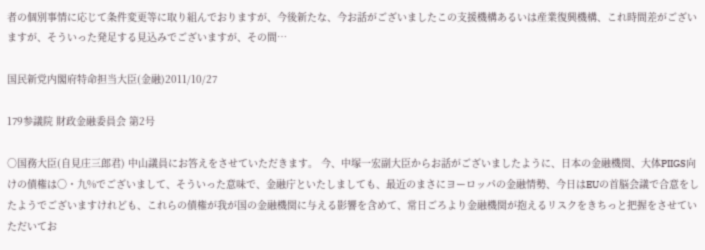者の個別事情に応じて条件変更等に取り組んでおりますが、今後新たな、今お話がございましたこの支援機構あるいは産業復興機構、これ時間差がございますが、そういった発足する見込みでございますが、その間…

国民新党内閣府特命担当大臣(金融)2011/10/27

179参議院 財政金融委員会 第2号

○国務大臣(自見庄三郎君) 中山議員にお答えをさせていただきます。 今、中塚一宏副大臣からお話がございましたように、日本の金融機関、大体PIIGS向けの債権は〇・九%でございまして、そういった意味で、金融庁といたしましても、最近のまさにヨーロッパの金融情勢、今日はEUの首脳会議で合意をしたようでございますけれども、これらの債権が我が国の金融機関に与える影響を含めて、常日ごろより金融機関が抱えるリスクをきちっと把握をさせていただいてお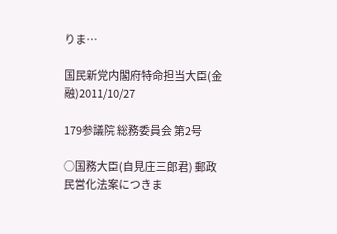りま…

国民新党内閣府特命担当大臣(金融)2011/10/27

179参議院 総務委員会 第2号

○国務大臣(自見庄三郎君) 郵政民営化法案につきま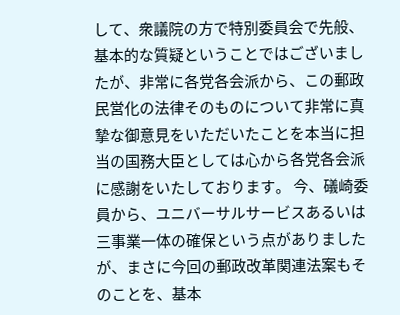して、衆議院の方で特別委員会で先般、基本的な質疑ということではございましたが、非常に各党各会派から、この郵政民営化の法律そのものについて非常に真摯な御意見をいただいたことを本当に担当の国務大臣としては心から各党各会派に感謝をいたしております。 今、礒崎委員から、ユニバーサルサービスあるいは三事業一体の確保という点がありましたが、まさに今回の郵政改革関連法案もそのことを、基本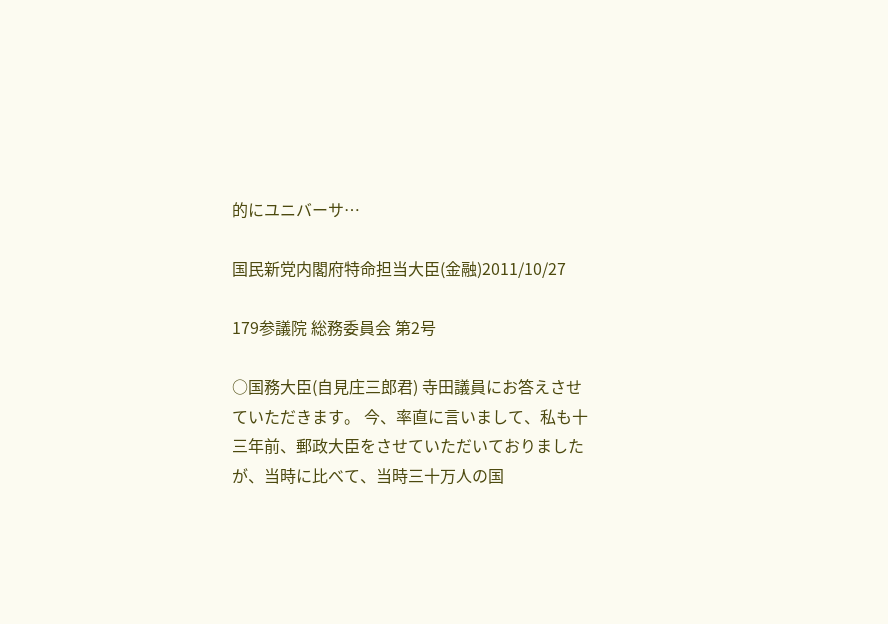的にユニバーサ…

国民新党内閣府特命担当大臣(金融)2011/10/27

179参議院 総務委員会 第2号

○国務大臣(自見庄三郎君) 寺田議員にお答えさせていただきます。 今、率直に言いまして、私も十三年前、郵政大臣をさせていただいておりましたが、当時に比べて、当時三十万人の国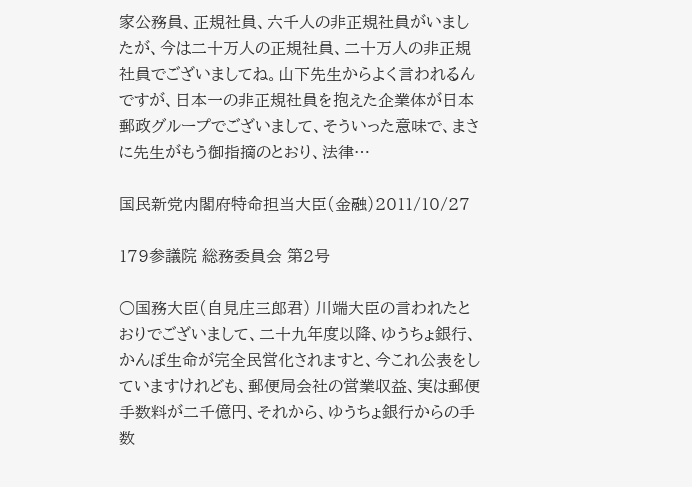家公務員、正規社員、六千人の非正規社員がいましたが、今は二十万人の正規社員、二十万人の非正規社員でございましてね。山下先生からよく言われるんですが、日本一の非正規社員を抱えた企業体が日本郵政グループでございまして、そういった意味で、まさに先生がもう御指摘のとおり、法律…

国民新党内閣府特命担当大臣(金融)2011/10/27

179参議院 総務委員会 第2号

○国務大臣(自見庄三郎君) 川端大臣の言われたとおりでございまして、二十九年度以降、ゆうちょ銀行、かんぽ生命が完全民営化されますと、今これ公表をしていますけれども、郵便局会社の営業収益、実は郵便手数料が二千億円、それから、ゆうちょ銀行からの手数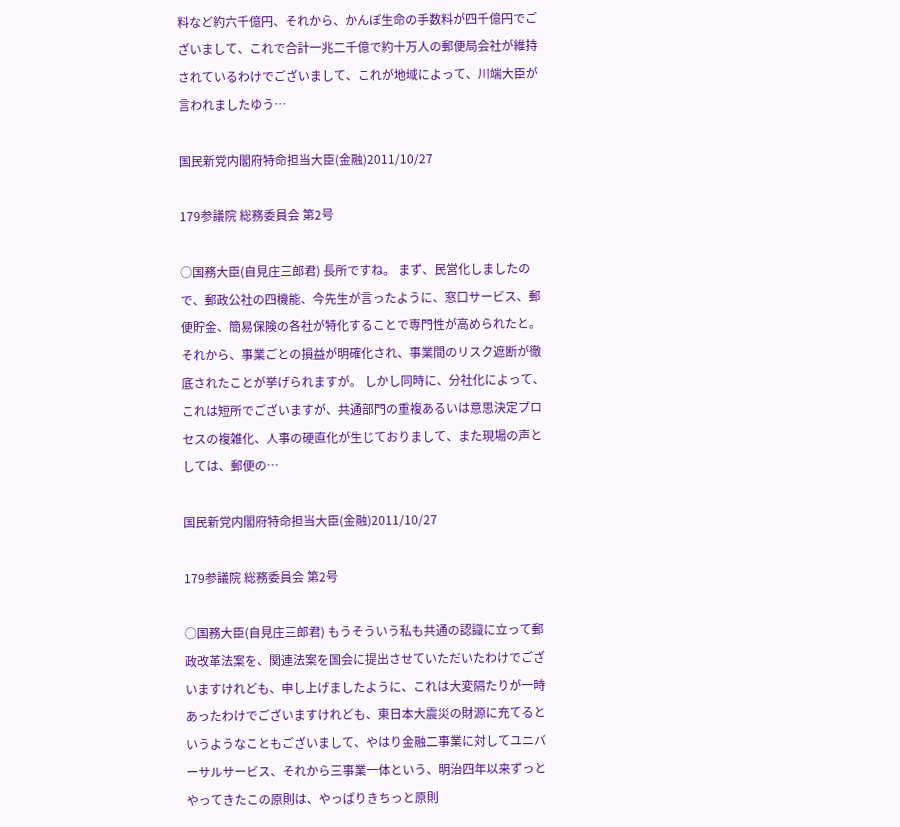料など約六千億円、それから、かんぽ生命の手数料が四千億円でございまして、これで合計一兆二千億で約十万人の郵便局会社が維持されているわけでございまして、これが地域によって、川端大臣が言われましたゆう…

国民新党内閣府特命担当大臣(金融)2011/10/27

179参議院 総務委員会 第2号

○国務大臣(自見庄三郎君) 長所ですね。 まず、民営化しましたので、郵政公社の四機能、今先生が言ったように、窓口サービス、郵便貯金、簡易保険の各社が特化することで専門性が高められたと。それから、事業ごとの損益が明確化され、事業間のリスク遮断が徹底されたことが挙げられますが。 しかし同時に、分社化によって、これは短所でございますが、共通部門の重複あるいは意思決定プロセスの複雑化、人事の硬直化が生じておりまして、また現場の声としては、郵便の…

国民新党内閣府特命担当大臣(金融)2011/10/27

179参議院 総務委員会 第2号

○国務大臣(自見庄三郎君) もうそういう私も共通の認識に立って郵政改革法案を、関連法案を国会に提出させていただいたわけでございますけれども、申し上げましたように、これは大変隔たりが一時あったわけでございますけれども、東日本大震災の財源に充てるというようなこともございまして、やはり金融二事業に対してユニバーサルサービス、それから三事業一体という、明治四年以来ずっとやってきたこの原則は、やっぱりきちっと原則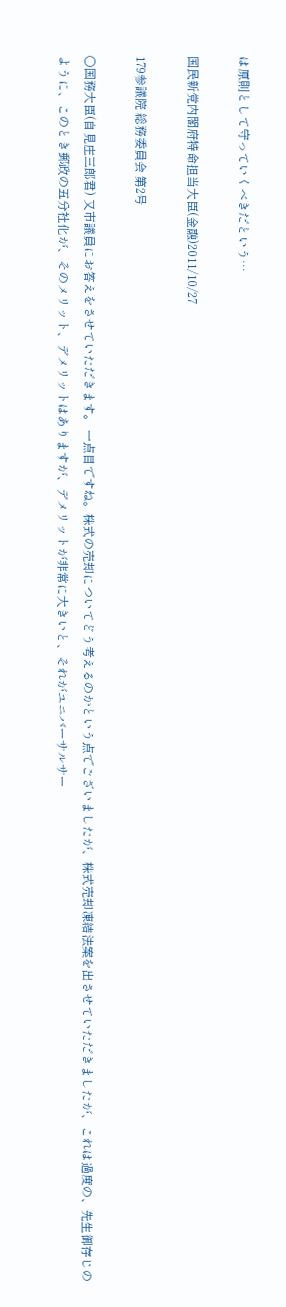は原則として守っていくべきだという…

国民新党内閣府特命担当大臣(金融)2011/10/27

179参議院 総務委員会 第2号

○国務大臣(自見庄三郎君) 又市議員にお答えをさせていただきます。 一点目ですね。株式の売却についてどう考えるのかという点でございましたが、株式売却凍結法案を出させていただきましたが、これは過度の、先生御存じのように、このとき郵政の五分社化が、そのメリット、デメリットはありますが、デメリットが非常に大きいと、それがユニバーサルサー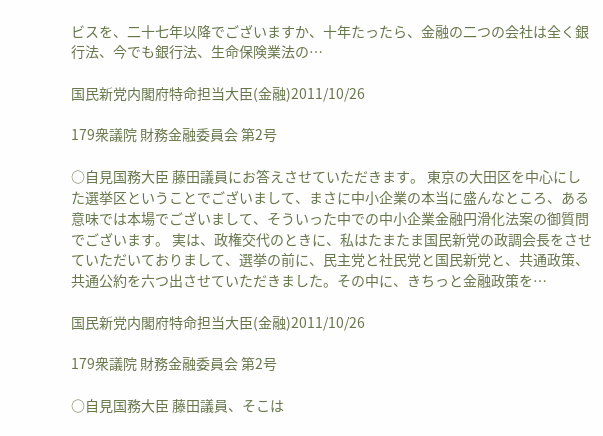ビスを、二十七年以降でございますか、十年たったら、金融の二つの会社は全く銀行法、今でも銀行法、生命保険業法の…

国民新党内閣府特命担当大臣(金融)2011/10/26

179衆議院 財務金融委員会 第2号

○自見国務大臣 藤田議員にお答えさせていただきます。 東京の大田区を中心にした選挙区ということでございまして、まさに中小企業の本当に盛んなところ、ある意味では本場でございまして、そういった中での中小企業金融円滑化法案の御質問でございます。 実は、政権交代のときに、私はたまたま国民新党の政調会長をさせていただいておりまして、選挙の前に、民主党と社民党と国民新党と、共通政策、共通公約を六つ出させていただきました。その中に、きちっと金融政策を…

国民新党内閣府特命担当大臣(金融)2011/10/26

179衆議院 財務金融委員会 第2号

○自見国務大臣 藤田議員、そこは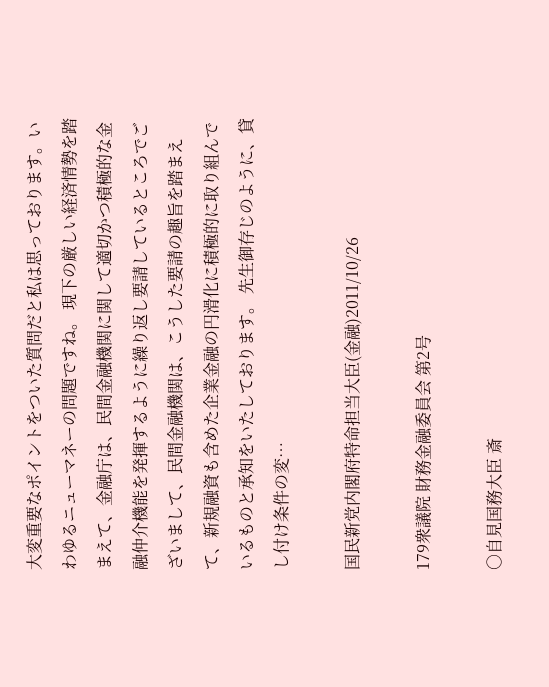大変重要なポイントをついた質問だと私は思っております。いわゆるニューマネーの問題ですね。 現下の厳しい経済情勢を踏まえて、金融庁は、民間金融機関に関して適切かつ積極的な金融仲介機能を発揮するように繰り返し要請しているところでございまして、民間金融機関は、こうした要請の趣旨を踏まえて、新規融資も含めた企業金融の円滑化に積極的に取り組んでいるものと承知をいたしております。 先生御存じのように、貸し付け条件の変…

国民新党内閣府特命担当大臣(金融)2011/10/26

179衆議院 財務金融委員会 第2号

○自見国務大臣 斎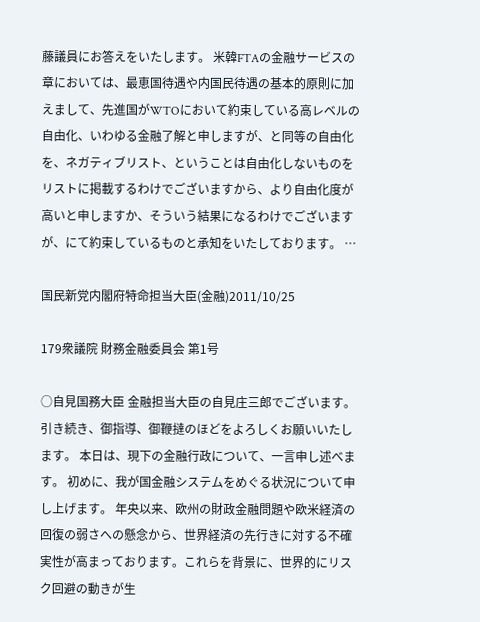藤議員にお答えをいたします。 米韓FTAの金融サービスの章においては、最恵国待遇や内国民待遇の基本的原則に加えまして、先進国がWTOにおいて約束している高レベルの自由化、いわゆる金融了解と申しますが、と同等の自由化を、ネガティブリスト、ということは自由化しないものをリストに掲載するわけでございますから、より自由化度が高いと申しますか、そういう結果になるわけでございますが、にて約束しているものと承知をいたしております。 …

国民新党内閣府特命担当大臣(金融)2011/10/25

179衆議院 財務金融委員会 第1号

○自見国務大臣 金融担当大臣の自見庄三郎でございます。引き続き、御指導、御鞭撻のほどをよろしくお願いいたします。 本日は、現下の金融行政について、一言申し述べます。 初めに、我が国金融システムをめぐる状況について申し上げます。 年央以来、欧州の財政金融問題や欧米経済の回復の弱さへの懸念から、世界経済の先行きに対する不確実性が高まっております。これらを背景に、世界的にリスク回避の動きが生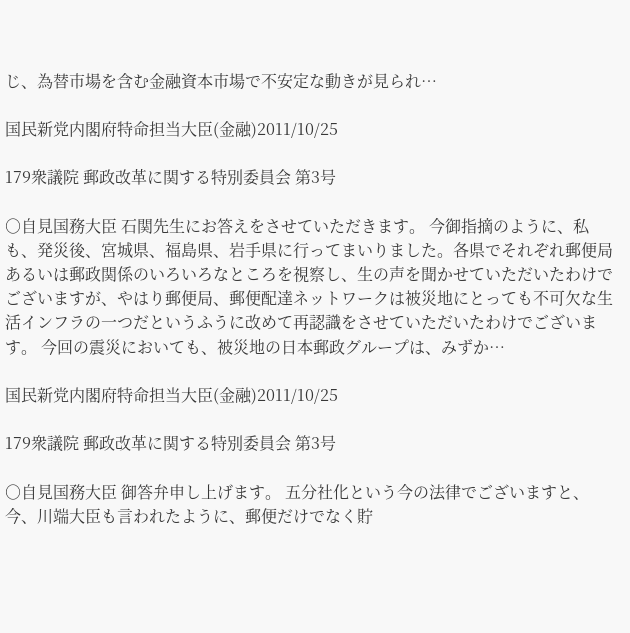じ、為替市場を含む金融資本市場で不安定な動きが見られ…

国民新党内閣府特命担当大臣(金融)2011/10/25

179衆議院 郵政改革に関する特別委員会 第3号

○自見国務大臣 石関先生にお答えをさせていただきます。 今御指摘のように、私も、発災後、宮城県、福島県、岩手県に行ってまいりました。各県でそれぞれ郵便局あるいは郵政関係のいろいろなところを視察し、生の声を聞かせていただいたわけでございますが、やはり郵便局、郵便配達ネットワークは被災地にとっても不可欠な生活インフラの一つだというふうに改めて再認識をさせていただいたわけでございます。 今回の震災においても、被災地の日本郵政グループは、みずか…

国民新党内閣府特命担当大臣(金融)2011/10/25

179衆議院 郵政改革に関する特別委員会 第3号

○自見国務大臣 御答弁申し上げます。 五分社化という今の法律でございますと、今、川端大臣も言われたように、郵便だけでなく貯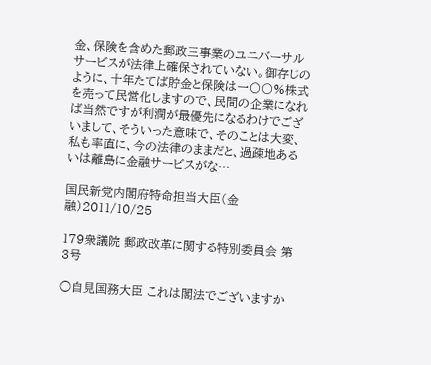金、保険を含めた郵政三事業のユニバーサルサービスが法律上確保されていない。御存じのように、十年たてば貯金と保険は一〇〇%株式を売って民営化しますので、民間の企業になれば当然ですが利潤が最優先になるわけでございまして、そういった意味で、そのことは大変、私も率直に、今の法律のままだと、過疎地あるいは離島に金融サービスがな…

国民新党内閣府特命担当大臣(金融)2011/10/25

179衆議院 郵政改革に関する特別委員会 第3号

○自見国務大臣 これは閣法でございますか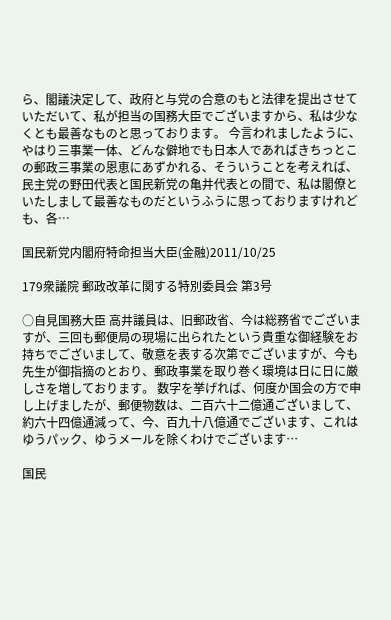ら、閣議決定して、政府と与党の合意のもと法律を提出させていただいて、私が担当の国務大臣でございますから、私は少なくとも最善なものと思っております。 今言われましたように、やはり三事業一体、どんな僻地でも日本人であればきちっとこの郵政三事業の恩恵にあずかれる、そういうことを考えれば、民主党の野田代表と国民新党の亀井代表との間で、私は閣僚といたしまして最善なものだというふうに思っておりますけれども、各…

国民新党内閣府特命担当大臣(金融)2011/10/25

179衆議院 郵政改革に関する特別委員会 第3号

○自見国務大臣 高井議員は、旧郵政省、今は総務省でございますが、三回も郵便局の現場に出られたという貴重な御経験をお持ちでございまして、敬意を表する次第でございますが、今も先生が御指摘のとおり、郵政事業を取り巻く環境は日に日に厳しさを増しております。 数字を挙げれば、何度か国会の方で申し上げましたが、郵便物数は、二百六十二億通ございまして、約六十四億通減って、今、百九十八億通でございます、これはゆうパック、ゆうメールを除くわけでございます…

国民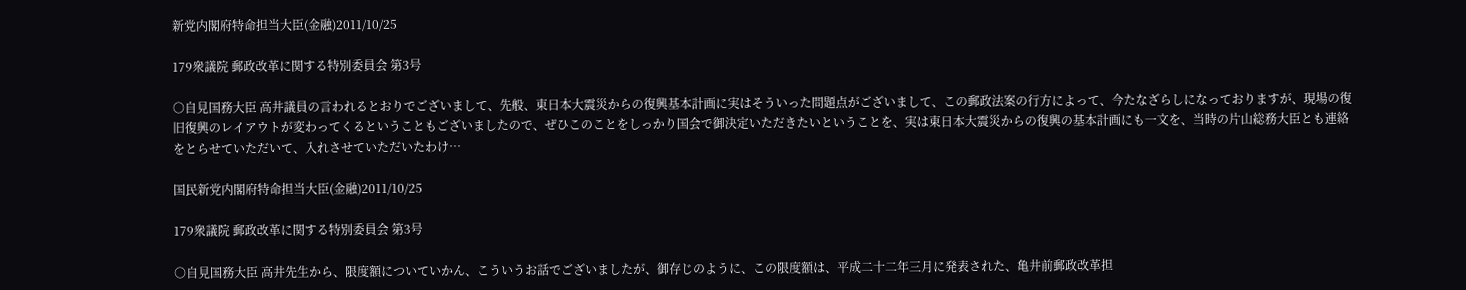新党内閣府特命担当大臣(金融)2011/10/25

179衆議院 郵政改革に関する特別委員会 第3号

○自見国務大臣 高井議員の言われるとおりでございまして、先般、東日本大震災からの復興基本計画に実はそういった問題点がございまして、この郵政法案の行方によって、今たなざらしになっておりますが、現場の復旧復興のレイアウトが変わってくるということもございましたので、ぜひこのことをしっかり国会で御決定いただきたいということを、実は東日本大震災からの復興の基本計画にも一文を、当時の片山総務大臣とも連絡をとらせていただいて、入れさせていただいたわけ…

国民新党内閣府特命担当大臣(金融)2011/10/25

179衆議院 郵政改革に関する特別委員会 第3号

○自見国務大臣 高井先生から、限度額についていかん、こういうお話でございましたが、御存じのように、この限度額は、平成二十二年三月に発表された、亀井前郵政改革担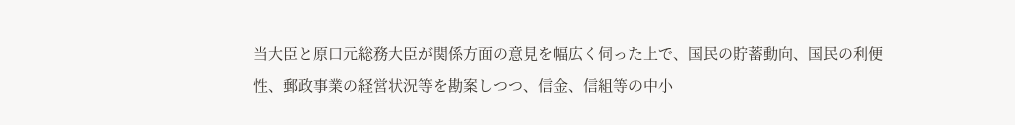当大臣と原口元総務大臣が関係方面の意見を幅広く伺った上で、国民の貯蓄動向、国民の利便性、郵政事業の経営状況等を勘案しつつ、信金、信組等の中小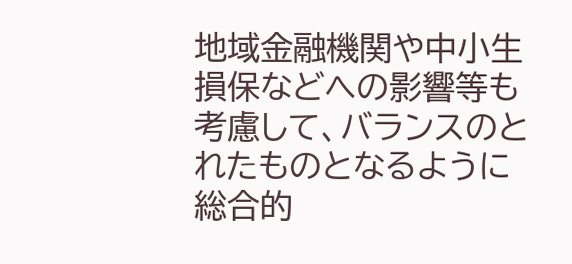地域金融機関や中小生損保などへの影響等も考慮して、バランスのとれたものとなるように総合的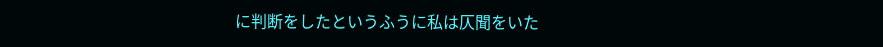に判断をしたというふうに私は仄聞をいた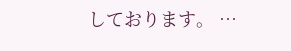しております。 …